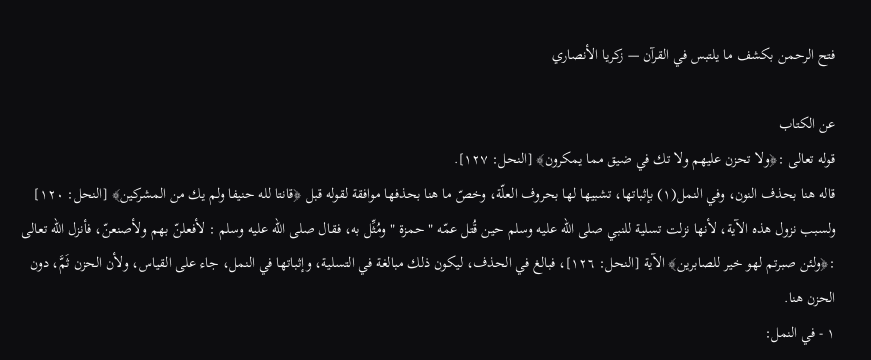فتح الرحمن بكشف ما يلتبس في القرآن — زكريا الأنصاري

عن الكتاب
قوله تعالى :﴿ولا تحزن عليهم ولا تك في ضيق مما يمكرون﴾ [النحل: ١٢٧].
قاله هنا بحذف النون، وفي النمل(١) بإثباتها، تشبيها لها بحروف العلّة، وخصّ ما هنا بحذفها موافقة لقوله قبل ﴿قانتا لله حنيفا ولم يك من المشركين﴾ [النحل: ١٢٠] ولسبب نزول هذه الآية، لأنها نزلت تسلية للنبي صلى الله عليه وسلم حين قُتل عمّه " حمزة " ومُثِّل به، فقال صلى الله عليه وسلم : لأفعلنّ بهم ولأصنعنّ، فأنزل الله تعالى :﴿ولئن صبرتم لهو خير للصابرين﴾ الآية [النحل: ١٢٦]، فبالغ في الحذف، ليكون ذلك مبالغة في التسلية، وإثباتها في النمل، جاء على القياس، ولأن الحزن ثَمَّ، دون الحزن هنا.
١ - في النمل: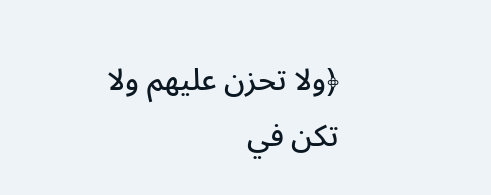﴿ولا تحزن عليهم ولا تكن في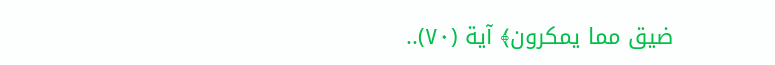ضيق مما يمكرون﴾ آية (٧٠)..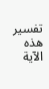تفسير هذه الآية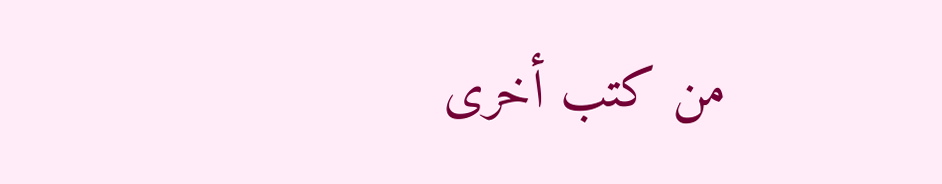من كتب أخرى